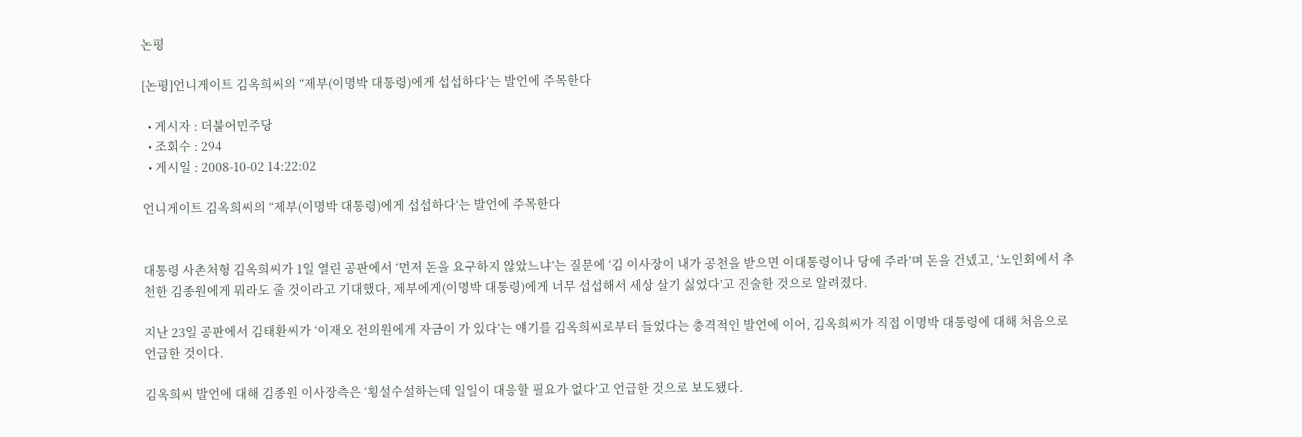논평

[논평]언니게이트 김옥희씨의 “제부(이명박 대통령)에게 섭섭하다‘는 발언에 주목한다

  • 게시자 : 더불어민주당
  • 조회수 : 294
  • 게시일 : 2008-10-02 14:22:02

언니게이트 김옥희씨의 “제부(이명박 대통령)에게 섭섭하다‘는 발언에 주목한다


대통령 사촌처형 김옥희씨가 1일 열린 공판에서 ‘먼저 돈을 요구하지 않았느냐’는 질문에 ‘김 이사장이 내가 공천을 받으면 이대통령이나 당에 주라’며 돈을 건넸고, ‘노인회에서 추천한 김종원에게 뭐라도 줄 것이라고 기대했다, 제부에게(이명박 대통령)에게 너무 섭섭해서 세상 살기 싫었다’고 진술한 것으로 알려졌다.

지난 23일 공판에서 김태환씨가 ‘이재오 전의원에게 자금이 가 있다’는 얘기를 김옥희씨로부터 들었다는 충격적인 발언에 이어, 김옥희씨가 직접 이명박 대통령에 대해 처음으로 언급한 것이다.

김옥희씨 발언에 대해 김종원 이사장측은 ‘횡설수설하는데 일일이 대응할 필요가 없다’고 언급한 것으로 보도됐다.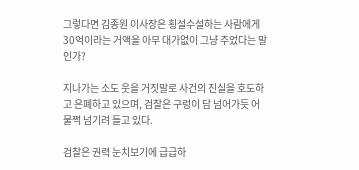그렇다면 김종원 이사장은 횡설수설하는 사람에게 30억이라는 거액을 아무 대가없이 그냥 주었다는 말인가?

지나가는 소도 웃을 거짓말로 사건의 진실을 호도하고 은폐하고 있으며, 검찰은 구렁이 담 넘어가듯 어물쩍 넘기려 들고 있다.

검찰은 권력 눈치보기에 급급하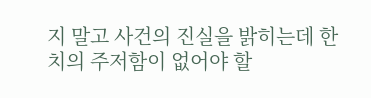지 말고 사건의 진실을 밝히는데 한 치의 주저함이 없어야 할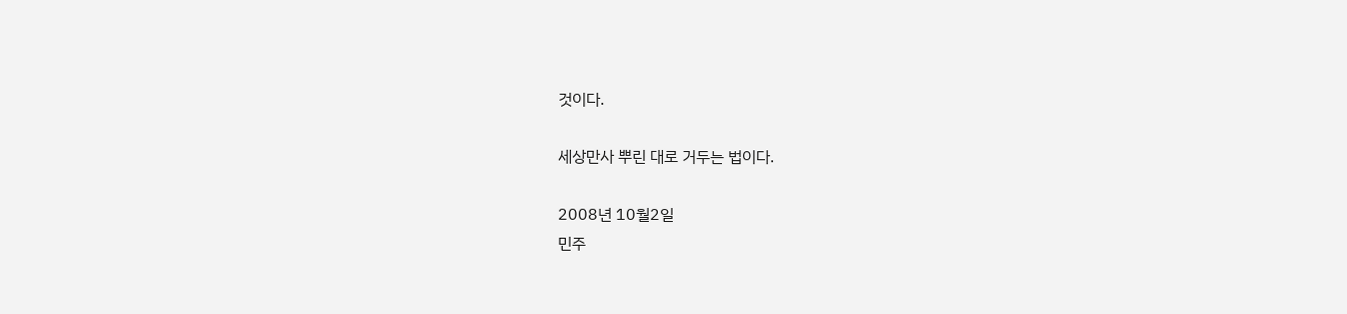것이다.

세상만사 뿌린 대로 거두는 법이다.

2008년 10월2일
민주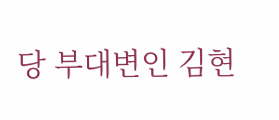당 부대변인 김현